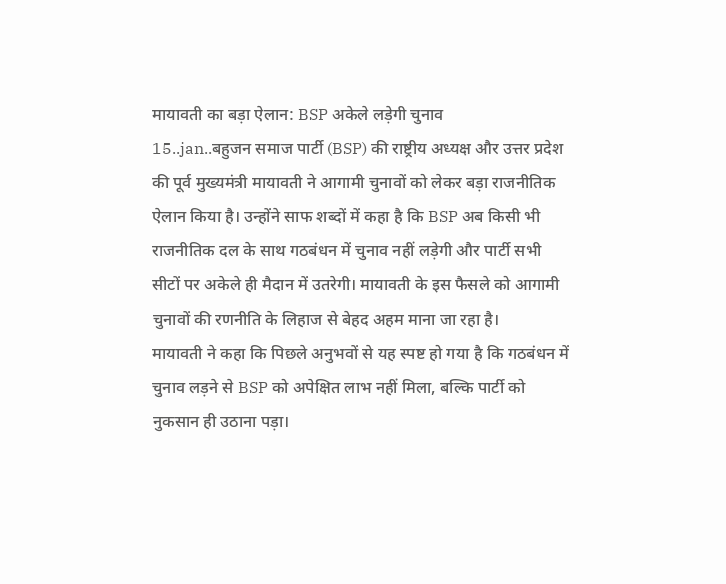मायावती का बड़ा ऐलान: BSP अकेले लड़ेगी चुनाव
15..jan..बहुजन समाज पार्टी (BSP) की राष्ट्रीय अध्यक्ष और उत्तर प्रदेश की पूर्व मुख्यमंत्री मायावती ने आगामी चुनावों को लेकर बड़ा राजनीतिक ऐलान किया है। उन्होंने साफ शब्दों में कहा है कि BSP अब किसी भी राजनीतिक दल के साथ गठबंधन में चुनाव नहीं लड़ेगी और पार्टी सभी सीटों पर अकेले ही मैदान में उतरेगी। मायावती के इस फैसले को आगामी चुनावों की रणनीति के लिहाज से बेहद अहम माना जा रहा है।
मायावती ने कहा कि पिछले अनुभवों से यह स्पष्ट हो गया है कि गठबंधन में चुनाव लड़ने से BSP को अपेक्षित लाभ नहीं मिला, बल्कि पार्टी को नुकसान ही उठाना पड़ा।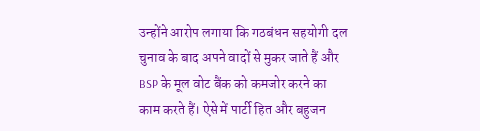उन्होंने आरोप लगाया कि गठबंधन सहयोगी दल चुनाव के बाद अपने वादों से मुकर जाते हैं और BSP के मूल वोट बैंक को कमजोर करने का काम करते हैं। ऐसे में पार्टी हित और बहुजन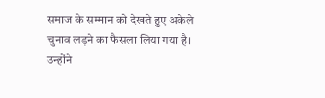समाज के सम्मान को देखते हुए अकेले चुनाव लड़ने का फैसला लिया गया है।
उन्होंने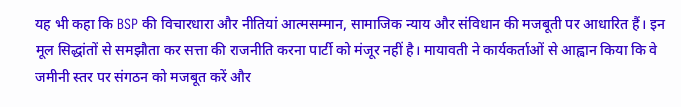यह भी कहा कि BSP की विचारधारा और नीतियां आत्मसम्मान, सामाजिक न्याय और संविधान की मजबूती पर आधारित हैं। इन मूल सिद्धांतों से समझौता कर सत्ता की राजनीति करना पार्टी को मंजूर नहीं है। मायावती ने कार्यकर्ताओं से आह्वान किया कि वे जमीनी स्तर पर संगठन को मजबूत करें और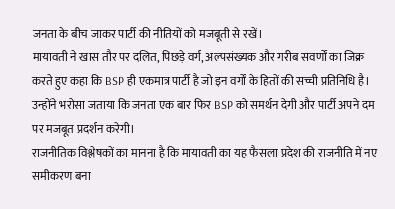जनता के बीच जाकर पार्टी की नीतियों को मजबूती से रखें।
मायावती ने खास तौर पर दलित, पिछड़े वर्ग, अल्पसंख्यक और गरीब सवर्णों का जिक्र करते हुए कहा कि BSP ही एकमात्र पार्टी है जो इन वर्गों के हितों की सच्ची प्रतिनिधि है। उन्होंने भरोसा जताया कि जनता एक बार फिर BSP को समर्थन देगी और पार्टी अपने दम पर मजबूत प्रदर्शन करेगी।
राजनीतिक विश्लेषकों का मानना है कि मायावती का यह फैसला प्रदेश की राजनीति में नए समीकरण बना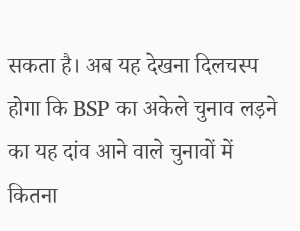सकता है। अब यह देखना दिलचस्प होगा कि BSP का अकेले चुनाव लड़ने का यह दांव आने वाले चुनावों में कितना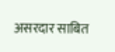असरदार साबित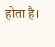होता है।